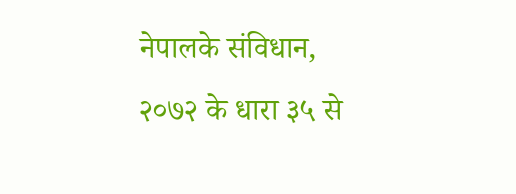नेपालके संविधान, २०७२ के धारा ३५ से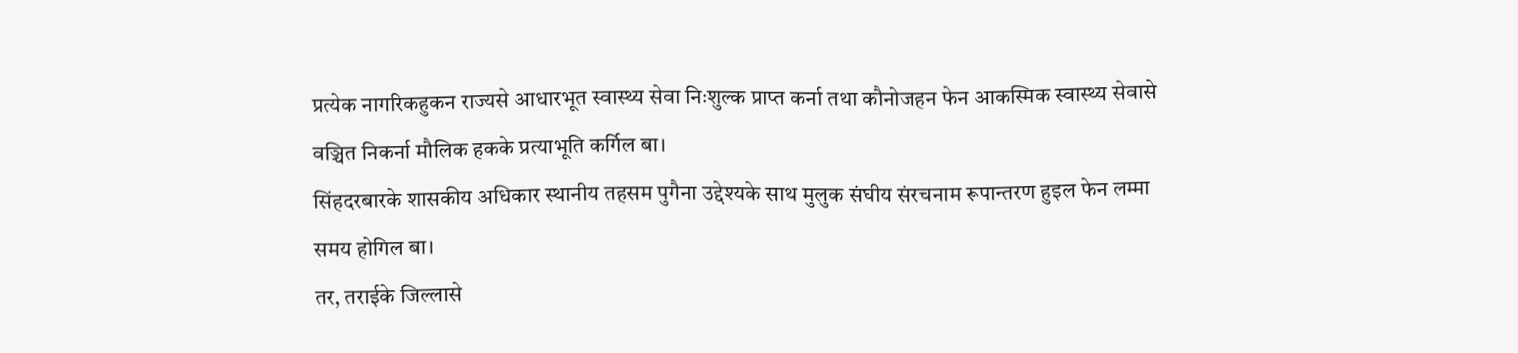प्रत्येक नागरिकहुकन राज्यसे आधारभूत स्वास्थ्य सेवा निःशुल्क प्राप्त कर्ना तथा कौनोजहन फेन आकस्मिक स्वास्थ्य सेवासे वञ्चित निकर्ना मौलिक हकके प्रत्याभूति कर्गिल बा।
सिंहदरबारके शासकीय अधिकार स्थानीय तहसम पुगैना उद्देश्यके साथ मुलुक संघीय संरचनाम रूपान्तरण हुइल फेन लम्मा समय होगिल बा।
तर, तराईके जिल्लासे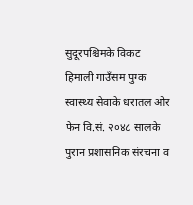सुदूरपश्चिमके विकट हिमाली गाउँसम पुग्क स्वास्थ्य सेवाके धरातल ओर फेन वि.सं. २०४८ सालके पुरान प्रशासनिक संरचना व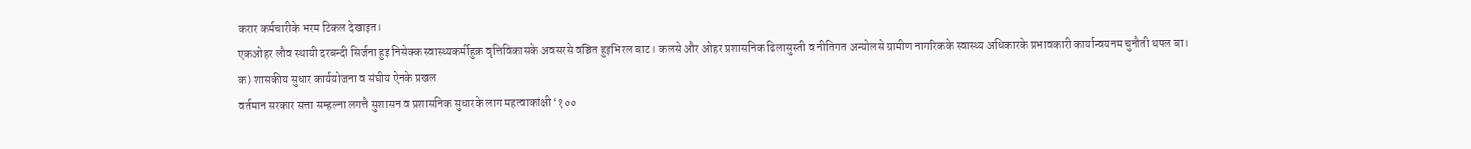करार कर्मचारीके भरम टिकल देखाइत।
एकओहर लौव स्थायी दरबन्दी सिर्जना हुइ निसेक्क स्वास्थ्यकर्मीहुक्र वृत्तिविकासके अवसरसे वञ्चित हुइभिरल बाट। कलसे और ओहर प्रशासनिक ढिलासुस्ती व नीतिगत अन्योलसे ग्रामीण नागरिकके स्वास्थ्य अधिकारके प्रभावकारी कार्यान्वयनम चुनौती थपल बा।
क) शासकीय सुधार कार्ययोजना व संघीय ऐनके प्रखल
वर्तमान सरकार सत्ता सम्हल्ना लगत्तै सुशासन व प्रशासनिक सुधारके लाग महत्वाकांक्षी ‘१००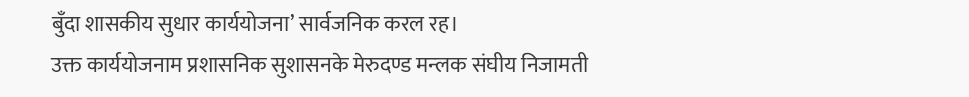बुँदा शासकीय सुधार कार्ययोजना’ सार्वजनिक करल रह।
उक्त कार्ययोजनाम प्रशासनिक सुशासनके मेरुदण्ड मन्लक संघीय निजामती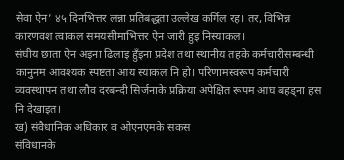सेवा ऐन’ ४५ दिनभित्तर लन्ना प्रतिबद्धता उल्लेख कर्गिल रह। तर, विभिन्न कारणवश त्वाकल समयसीमाभित्तर ऐन जारी हुइ निस्याकल।
संघीय छाता ऐन अइना ढिलाइ हुँइना प्रदेश तथा स्थानीय तहके कर्मचारीसम्बन्धी कानुनम आवश्यक स्पष्टता आय स्याकल नि हो। परिणामस्वरूप कर्मचारी व्यवस्थापन तथा लौव दरबन्दी सिर्जनाके प्रक्रिया अपेक्षित रूपम आघ बहड्ना हस नि देखाइत।
ख) संवैधानिक अधिकार व ओएनएमके सकस
संविधानके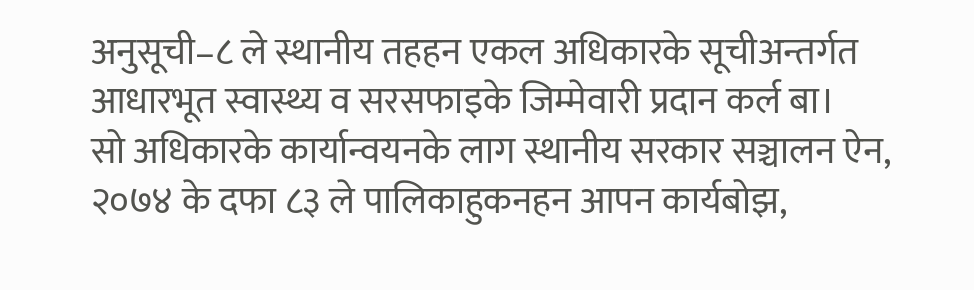अनुसूची–८ ले स्थानीय तहहन एकल अधिकारके सूचीअन्तर्गत आधारभूत स्वास्थ्य व सरसफाइके जिम्मेवारी प्रदान कर्ल बा।
सो अधिकारके कार्यान्वयनके लाग स्थानीय सरकार सञ्चालन ऐन, २०७४ के दफा ८३ ले पालिकाहुकनहन आपन कार्यबोझ,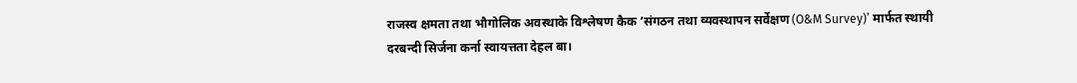राजस्व क्षमता तथा भौगोलिक अवस्थाके विश्लेषण कैक ‘संगठन तथा व्यवस्थापन सर्वेक्षण (O&M Survey)’ मार्फत स्थायी दरबन्दी सिर्जना कर्ना स्वायत्तता देहल बा।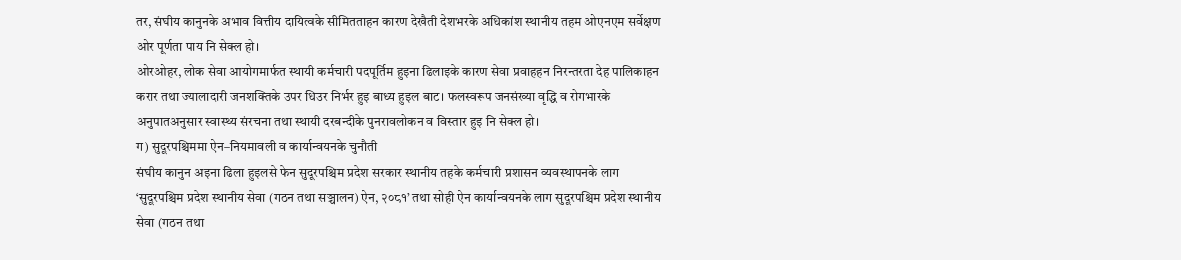तर, संघीय कानुनके अभाव वित्तीय दायित्वके सीमितताहन कारण देखैती देशभरके अधिकांश स्थानीय तहम ओएनएम सर्वेक्षण ओर पूर्णता पाय नि सेक्ल हो।
ओरओहर, लोक सेवा आयोगमार्फत स्थायी कर्मचारी पदपूर्तिम हुइना ढिलाइके कारण सेवा प्रवाहहन निरन्तरता देह पालिकाहन करार तथा ज्यालादारी जनशक्तिके उपर धिउर निर्भर हुइ बाध्य हुइल बाट। फलस्वरूप जनसंख्या वृद्धि व रोगभारके अनुपातअनुसार स्वास्थ्य संरचना तथा स्थायी दरबन्दीके पुनरावलोकन व विस्तार हुइ नि सेक्ल हो।
ग) सुदूरपश्चिममा ऐन–नियमावली व कार्यान्वयनके चुनौती
संघीय कानुन अइना ढिला हुइलसे फेन सुदूरपश्चिम प्रदेश सरकार स्थानीय तहके कर्मचारी प्रशासन व्यवस्थापनके लाग ‘सुदूरपश्चिम प्रदेश स्थानीय सेवा (गठन तथा सञ्चालन) ऐन, २०८१’ तथा सोही ऐन कार्यान्वयनके लाग सुदूरपश्चिम प्रदेश स्थानीय सेवा (गठन तथा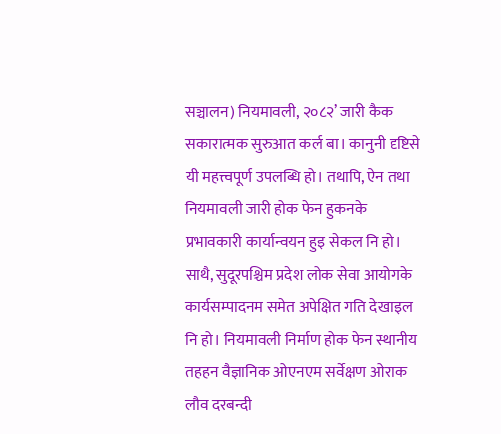सञ्चालन) नियमावली, २०८२’ जारी कैक सकारात्मक सुरुआत कर्ल बा। कानुनी दृष्टिसे यी महत्त्वपूर्ण उपलब्धि हो। तथापि, ऐन तथा नियमावली जारी होक फेन हुकनके प्रभावकारी कार्यान्वयन हुइ सेकल नि हो।
साथै, सुदूरपश्चिम प्रदेश लोक सेवा आयोगके कार्यसम्पादनम समेत अपेक्षित गति देखाइल नि हो। नियमावली निर्माण होक फेन स्थानीय तहहन वैज्ञानिक ओएनएम सर्वेक्षण ओराक लौव दरबन्दी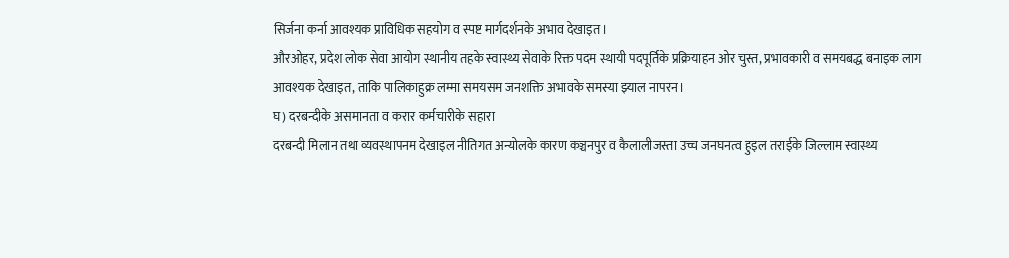सिर्जना कर्ना आवश्यक प्राविधिक सहयोग व स्पष्ट मार्गदर्शनके अभाव देखाइत।
औरओहर, प्रदेश लोक सेवा आयोग स्थानीय तहके स्वास्थ्य सेवाके रिक्त पदम स्थायी पदपूर्तिके प्रक्रियाहन ओर चुस्त, प्रभावकारी व समयबद्ध बनाइक लाग आवश्यक देखाइत, ताकि पालिकाहुक्र लम्मा समयसम जनशक्ति अभावके समस्या झ्याल नापरन।
घ) दरबन्दीके असमानता व करार कर्मचारीके सहारा
दरबन्दी मिलान तथा व्यवस्थापनम देखाइल नीतिगत अन्योलके कारण कञ्चनपुर व कैलालीजस्ता उच्च जनघनत्व हुइल तराईके जिल्लाम स्वास्थ्य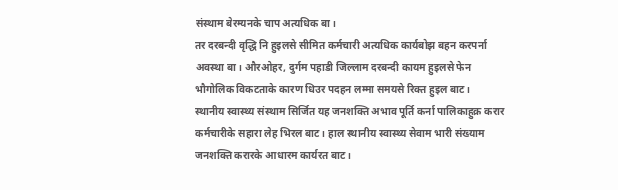संस्थाम बेरम्यनके चाप अत्यधिक बा।
तर दरबन्दी वृद्धि नि हुइलसे सीमित कर्मचारी अत्यधिक कार्यबोझ बहन करपर्ना अवस्था बा। औरओहर, दुर्गम पहाडी जिल्लाम दरबन्दी कायम हुइलसे फेन भौगोलिक विकटताके कारण धिउर पदहन लम्मा समयसे रिक्त हुइल बाट।
स्थानीय स्वास्थ्य संस्थाम सिर्जित यह जनशक्ति अभाव पूर्ति कर्ना पालिकाहुक्र करार कर्मचारीके सहारा लेह भिरल बाट। हाल स्थानीय स्वास्थ्य सेवाम भारी संख्याम जनशक्ति करारके आधारम कार्यरत बाट।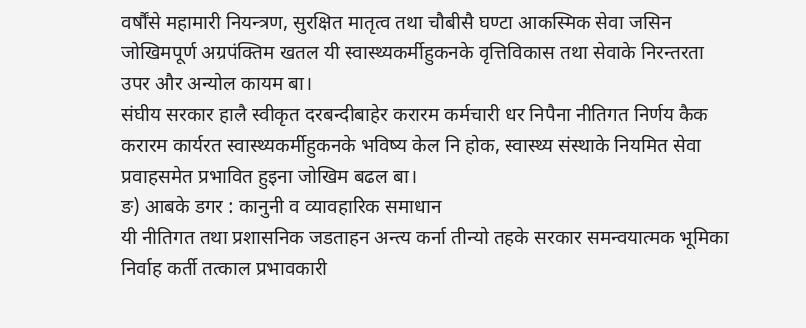वर्षौंसे महामारी नियन्त्रण, सुरक्षित मातृत्व तथा चौबीसै घण्टा आकस्मिक सेवा जसिन जोखिमपूर्ण अग्रपंक्तिम खतल यी स्वास्थ्यकर्मीहुकनके वृत्तिविकास तथा सेवाके निरन्तरता उपर और अन्योल कायम बा।
संघीय सरकार हालै स्वीकृत दरबन्दीबाहेर करारम कर्मचारी धर निपैना नीतिगत निर्णय कैक करारम कार्यरत स्वास्थ्यकर्मीहुकनके भविष्य केल नि होक, स्वास्थ्य संस्थाके नियमित सेवा प्रवाहसमेत प्रभावित हुइना जोखिम बढल बा।
ङ) आबके डगर : कानुनी व व्यावहारिक समाधान
यी नीतिगत तथा प्रशासनिक जडताहन अन्त्य कर्ना तीन्यो तहके सरकार समन्वयात्मक भूमिका निर्वाह कर्ती तत्काल प्रभावकारी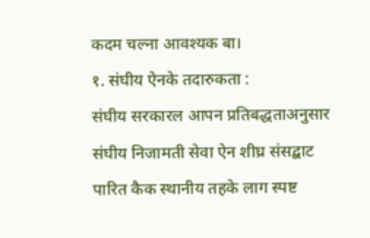कदम चल्ना आवश्यक बा।
१. संघीय ऐनके तदारुकता :
संघीय सरकारल आपन प्रतिबद्धताअनुसार संघीय निजामती सेवा ऐन शीघ्र संसद्बाट पारित कैक स्थानीय तहके लाग स्पष्ट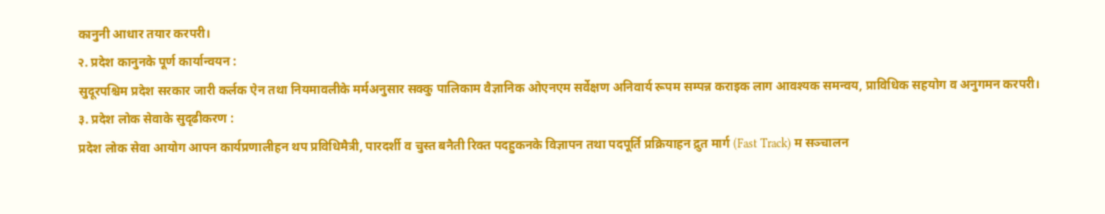कानुनी आधार तयार करपरी।
२. प्रदेश कानुनके पूर्ण कार्यान्वयन :
सुदूरपश्चिम प्रदेश सरकार जारी कर्लक ऐन तथा नियमावलीके मर्मअनुसार सक्कु पालिकाम वैज्ञानिक ओएनएम सर्वेक्षण अनिवार्य रूपम सम्पन्न कराइक लाग आवश्यक समन्वय, प्राविधिक सहयोग व अनुगमन करपरी।
३. प्रदेश लोक सेवाके सुदृढीकरण :
प्रदेश लोक सेवा आयोग आपन कार्यप्रणालीहन थप प्रविधिमैत्री, पारदर्शी व चुस्त बनैती रिक्त पदहुकनके विज्ञापन तथा पदपूर्ति प्रक्रियाहन द्रुत मार्ग (Fast Track) म सञ्चालन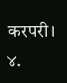करपरी।
४.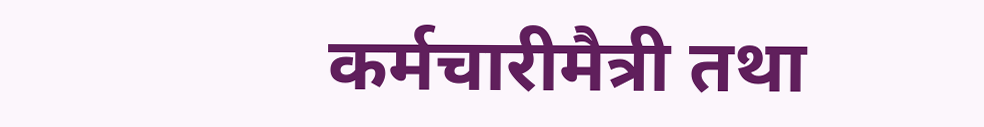कर्मचारीमैत्री तथा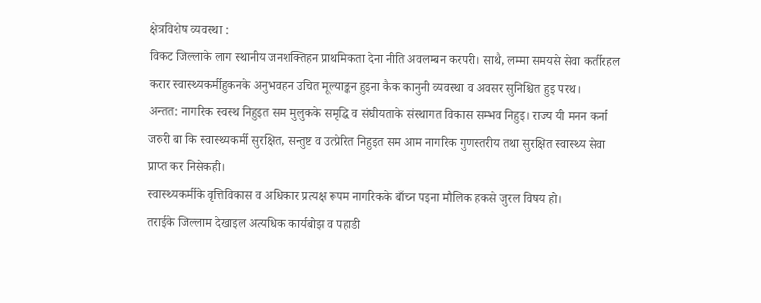क्षेत्रविशेष व्यवस्था :
विकट जिल्लाके लाग स्थानीय जनशक्तिहन प्राथमिकता देना नीति अवलम्बन करपरी। साथै, लम्मा समयसे सेवा कर्तीरहल करार स्वास्थ्यकर्मीहुकनके अनुभवहन उचित मूल्याङ्कन हुइना कैक कानुनी व्यवस्था व अवसर सुनिश्चित हुइ परथ।
अन्तत: नागरिक स्वस्थ निहुइत सम मुलुकके समृद्धि व संघीयताके संस्थागत विकास सम्भव निहुइ। राज्य यी मनन कर्ना जरुरी बा कि स्वास्थ्यकर्मी सुरक्षित, सन्तुष्ट व उत्प्रेरित निहुइत सम आम नागरिक गुणस्तरीय तथा सुरक्षित स्वास्थ्य सेवा प्राप्त कर निसेकही।
स्वास्थ्यकर्मीके वृत्तिविकास व अधिकार प्रत्यक्ष रूपम नागरिकके बाँच्न पइना मौलिक हकसे जुरल विषय हो।
तराईके जिल्लाम देखाइल अत्यधिक कार्यबोझ व पहाडी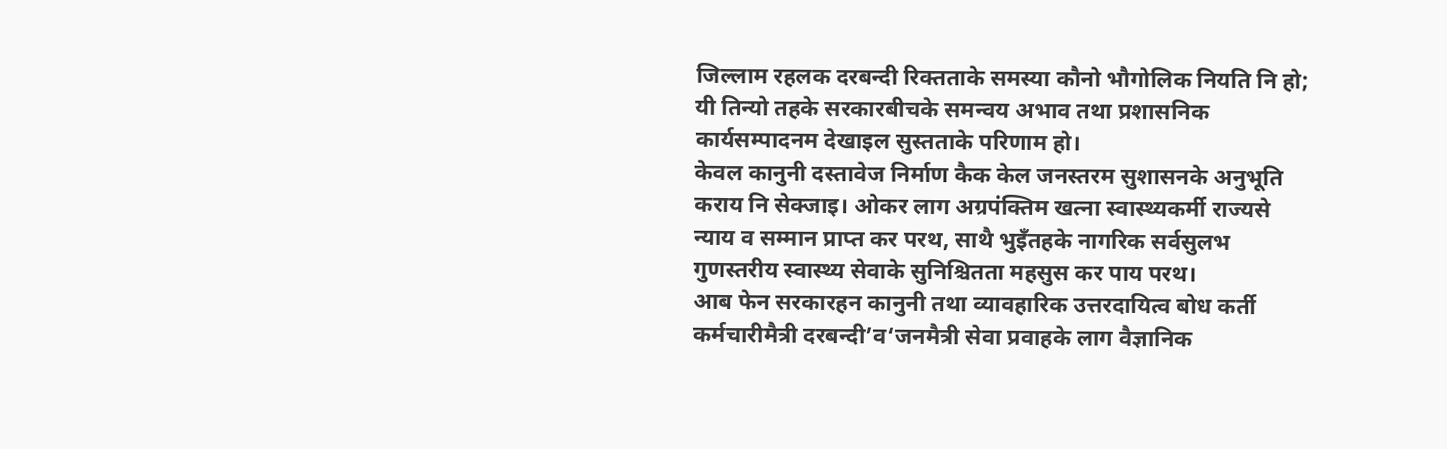जिल्लाम रहलक दरबन्दी रिक्तताके समस्या कौनो भौगोलिक नियति नि हो; यी तिन्यो तहके सरकारबीचके समन्वय अभाव तथा प्रशासनिक कार्यसम्पादनम देखाइल सुस्तताके परिणाम हो।
केवल कानुनी दस्तावेज निर्माण कैक केल जनस्तरम सुशासनके अनुभूति कराय नि सेक्जाइ। ओकर लाग अग्रपंक्तिम खत्ना स्वास्थ्यकर्मी राज्यसे न्याय व सम्मान प्राप्त कर परथ, साथै भुइँतहके नागरिक सर्वसुलभ गुणस्तरीय स्वास्थ्य सेवाके सुनिश्चितता महसुस कर पाय परथ।
आब फेन सरकारहन कानुनी तथा व्यावहारिक उत्तरदायित्व बोध कर्ती कर्मचारीमैत्री दरबन्दी’व‘जनमैत्री सेवा प्रवाहके लाग वैज्ञानिक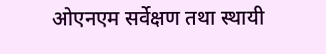ओएनएम सर्वेक्षण तथा स्थायी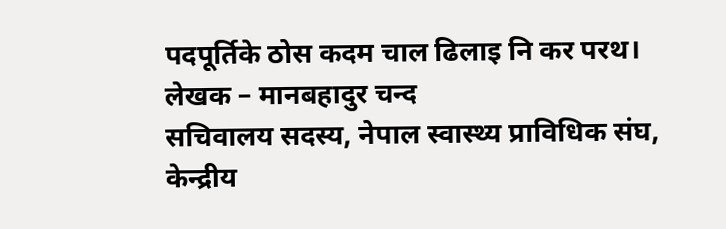पदपूर्तिके ठोस कदम चाल ढिलाइ नि कर परथ।
लेखक – मानबहादुर चन्द
सचिवालय सदस्य, नेपाल स्वास्थ्य प्राविधिक संघ, केन्द्रीय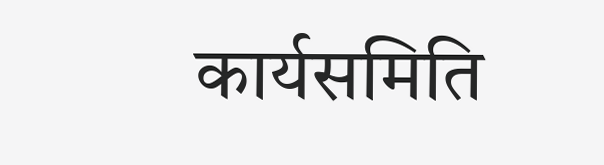कार्यसमिति